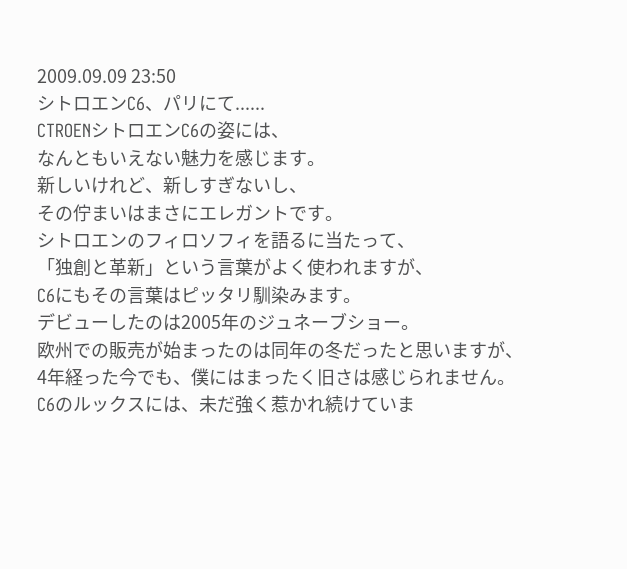2009.09.09 23:50
シトロエンC6、パリにて......
CTROENシトロエンC6の姿には、
なんともいえない魅力を感じます。
新しいけれど、新しすぎないし、
その佇まいはまさにエレガントです。
シトロエンのフィロソフィを語るに当たって、
「独創と革新」という言葉がよく使われますが、
C6にもその言葉はピッタリ馴染みます。
デビューしたのは2005年のジュネーブショー。
欧州での販売が始まったのは同年の冬だったと思いますが、
4年経った今でも、僕にはまったく旧さは感じられません。
C6のルックスには、未だ強く惹かれ続けていま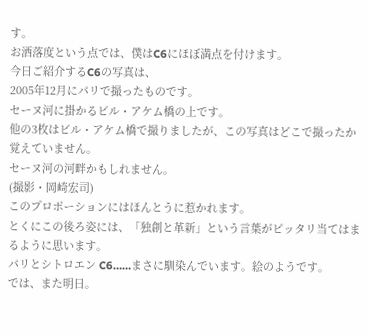す。
お洒落度という点では、僕はC6にほぼ満点を付けます。
今日ご紹介するC6の写真は、
2005年12月にパリで撮ったものです。
セーヌ河に掛かるビル・アケム橋の上です。
他の3枚はビル・アケム橋で撮りましたが、この写真はどこで撮ったか覚えていません。
セーヌ河の河畔かもしれません。
(撮影・岡崎宏司)
このプロポーションにはほんとうに惹かれます。
とくにこの後ろ姿には、「独創と革新」という言葉がピッタリ当てはまるように思います。
パリとシトロエン C6……まさに馴染んでいます。絵のようです。
では、また明日。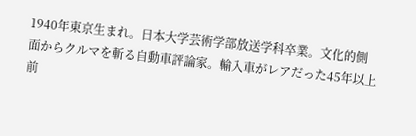1940年東京生まれ。日本大学芸術学部放送学科卒業。文化的側面からクルマを斬る自動車評論家。輸入車がレアだった45年以上前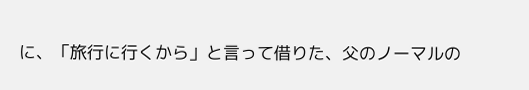に、「旅行に行くから」と言って借りた、父のノーマルの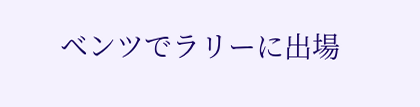ベンツでラリーに出場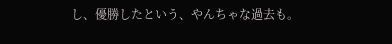し、優勝したという、やんちゃな過去も。